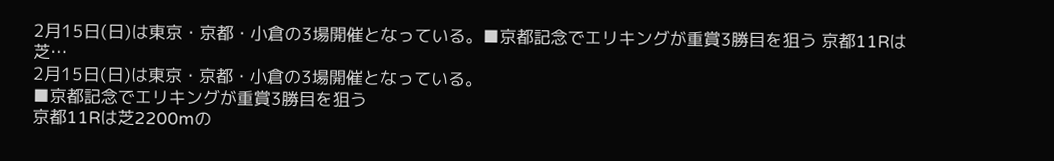2月15日(日)は東京・京都・小倉の3場開催となっている。■京都記念でエリキングが重賞3勝目を狙う 京都11Rは芝…
2月15日(日)は東京・京都・小倉の3場開催となっている。
■京都記念でエリキングが重賞3勝目を狙う
京都11Rは芝2200mの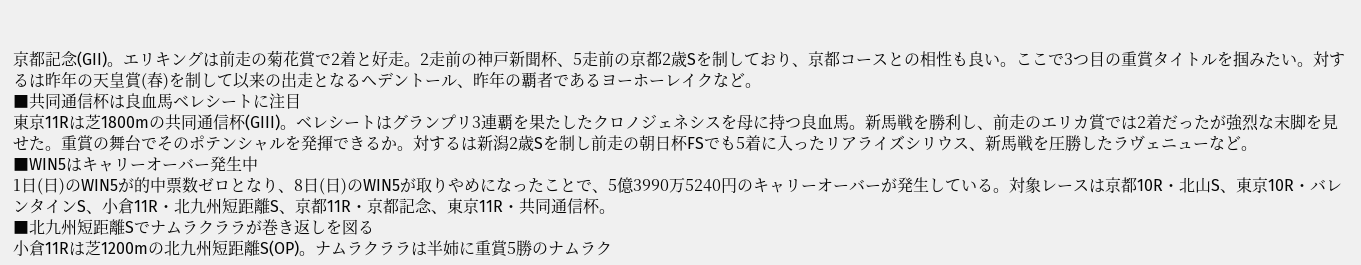京都記念(GII)。エリキングは前走の菊花賞で2着と好走。2走前の神戸新聞杯、5走前の京都2歳Sを制しており、京都コースとの相性も良い。ここで3つ目の重賞タイトルを掴みたい。対するは昨年の天皇賞(春)を制して以来の出走となるヘデントール、昨年の覇者であるヨーホーレイクなど。
■共同通信杯は良血馬ベレシートに注目
東京11Rは芝1800mの共同通信杯(GIII)。ベレシートはグランプリ3連覇を果たしたクロノジェネシスを母に持つ良血馬。新馬戦を勝利し、前走のエリカ賞では2着だったが強烈な末脚を見せた。重賞の舞台でそのポテンシャルを発揮できるか。対するは新潟2歳Sを制し前走の朝日杯FSでも5着に入ったリアライズシリウス、新馬戦を圧勝したラヴェニューなど。
■WIN5はキャリーオーバー発生中
1日(日)のWIN5が的中票数ゼロとなり、8日(日)のWIN5が取りやめになったことで、5億3990万5240円のキャリーオーバーが発生している。対象レースは京都10R・北山S、東京10R・バレンタインS、小倉11R・北九州短距離S、京都11R・京都記念、東京11R・共同通信杯。
■北九州短距離Sでナムラクララが巻き返しを図る
小倉11Rは芝1200mの北九州短距離S(OP)。ナムラクララは半姉に重賞5勝のナムラク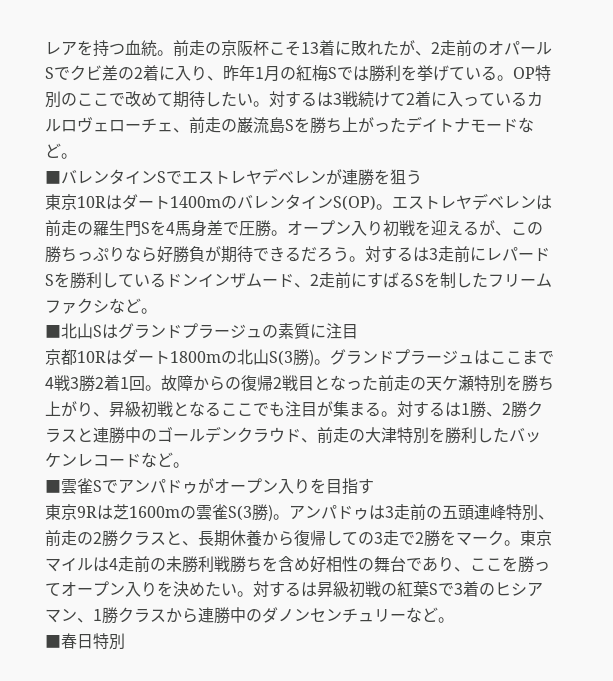レアを持つ血統。前走の京阪杯こそ13着に敗れたが、2走前のオパールSでクビ差の2着に入り、昨年1月の紅梅Sでは勝利を挙げている。OP特別のここで改めて期待したい。対するは3戦続けて2着に入っているカルロヴェローチェ、前走の巌流島Sを勝ち上がったデイトナモードなど。
■バレンタインSでエストレヤデベレンが連勝を狙う
東京10Rはダート1400mのバレンタインS(OP)。エストレヤデベレンは前走の羅生門Sを4馬身差で圧勝。オープン入り初戦を迎えるが、この勝ちっぷりなら好勝負が期待できるだろう。対するは3走前にレパードSを勝利しているドンインザムード、2走前にすばるSを制したフリームファクシなど。
■北山Sはグランドプラージュの素質に注目
京都10Rはダート1800mの北山S(3勝)。グランドプラージュはここまで4戦3勝2着1回。故障からの復帰2戦目となった前走の天ケ瀬特別を勝ち上がり、昇級初戦となるここでも注目が集まる。対するは1勝、2勝クラスと連勝中のゴールデンクラウド、前走の大津特別を勝利したバッケンレコードなど。
■雲雀Sでアンパドゥがオープン入りを目指す
東京9Rは芝1600mの雲雀S(3勝)。アンパドゥは3走前の五頭連峰特別、前走の2勝クラスと、長期休養から復帰しての3走で2勝をマーク。東京マイルは4走前の未勝利戦勝ちを含め好相性の舞台であり、ここを勝ってオープン入りを決めたい。対するは昇級初戦の紅葉Sで3着のヒシアマン、1勝クラスから連勝中のダノンセンチュリーなど。
■春日特別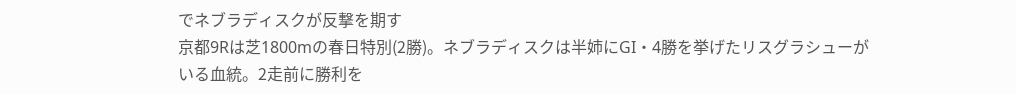でネブラディスクが反撃を期す
京都9Rは芝1800mの春日特別(2勝)。ネブラディスクは半姉にGI・4勝を挙げたリスグラシューがいる血統。2走前に勝利を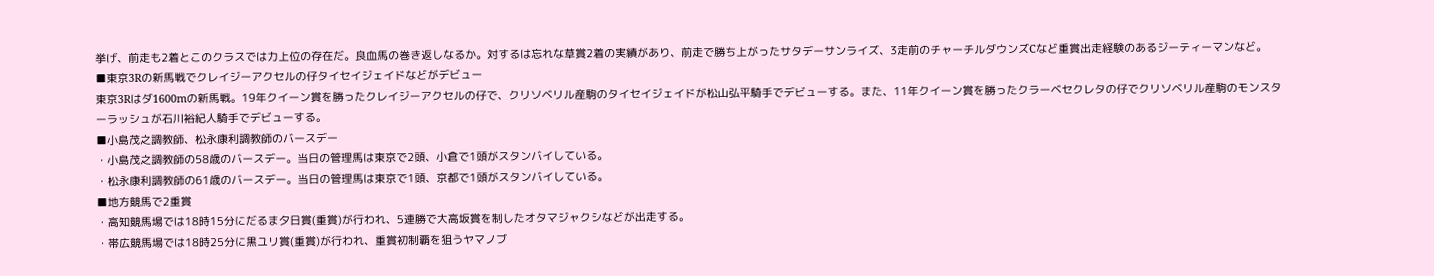挙げ、前走も2着とこのクラスでは力上位の存在だ。良血馬の巻き返しなるか。対するは忘れな草賞2着の実績があり、前走で勝ち上がったサタデーサンライズ、3走前のチャーチルダウンズCなど重賞出走経験のあるジーティーマンなど。
■東京3Rの新馬戦でクレイジーアクセルの仔タイセイジェイドなどがデビュー
東京3Rはダ1600mの新馬戦。19年クイーン賞を勝ったクレイジーアクセルの仔で、クリソベリル産駒のタイセイジェイドが松山弘平騎手でデビューする。また、11年クイーン賞を勝ったクラーベセクレタの仔でクリソベリル産駒のモンスターラッシュが石川裕紀人騎手でデビューする。
■小島茂之調教師、松永康利調教師のバースデー
・小島茂之調教師の58歳のバースデー。当日の管理馬は東京で2頭、小倉で1頭がスタンバイしている。
・松永康利調教師の61歳のバースデー。当日の管理馬は東京で1頭、京都で1頭がスタンバイしている。
■地方競馬で2重賞
・高知競馬場では18時15分にだるま夕日賞(重賞)が行われ、5連勝で大高坂賞を制したオタマジャクシなどが出走する。
・帯広競馬場では18時25分に黒ユリ賞(重賞)が行われ、重賞初制覇を狙うヤマノブ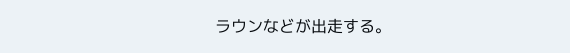ラウンなどが出走する。